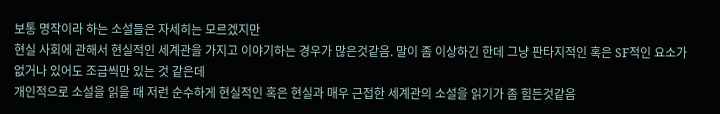보통 명작이라 하는 소설들은 자세히는 모르겠지만
현실 사회에 관해서 현실적인 세계관을 가지고 이야기하는 경우가 많은것같음. 말이 좀 이상하긴 한데 그냥 판타지적인 혹은 SF적인 요소가 없거나 있어도 조금씩만 있는 것 같은데
개인적으로 소설을 읽을 때 저런 순수하게 현실적인 혹은 현실과 매우 근접한 세계관의 소설을 읽기가 좀 힘든것같음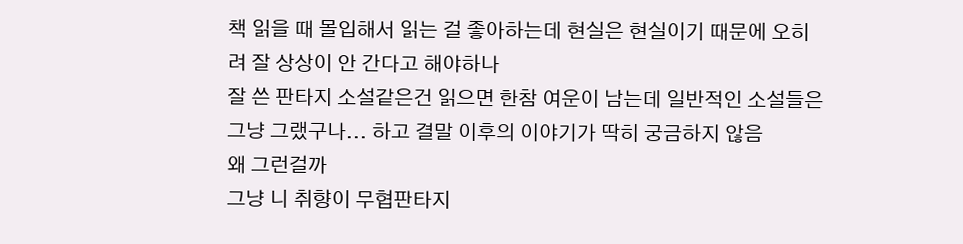책 읽을 때 몰입해서 읽는 걸 좋아하는데 현실은 현실이기 때문에 오히려 잘 상상이 안 간다고 해야하나
잘 쓴 판타지 소설같은건 읽으면 한참 여운이 남는데 일반적인 소설들은 그냥 그랬구나... 하고 결말 이후의 이야기가 딱히 궁금하지 않음
왜 그런걸까
그냥 니 취향이 무협판타지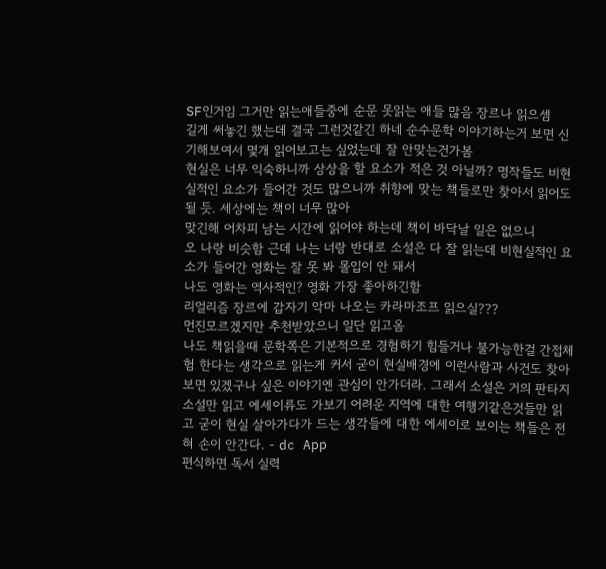SF인거임 그거만 읽는애들중에 순문 못읽는 애들 많음 장르나 읽으셈
길게 써놓긴 했는데 결국 그런것같긴 하네 순수문학 이야기하는거 보면 신기해보여서 몇개 읽어보고는 싶었는데 잘 안맞는건가봄
현실은 너무 익숙하니까 상상을 할 요소가 적은 것 아닐까? 명작들도 비현실적인 요소가 들어간 것도 많으니까 취향에 맞는 책들로만 찾아서 읽어도 될 듯. 세상에는 책이 너무 많아
맞긴해 어차피 남는 시간에 읽어야 하는데 책이 바닥날 일은 없으니
오 나랑 비슷함 근데 나는 너랑 반대로 소설은 다 잘 읽는데 비현실적인 요소가 들어간 영화는 잘 못 봐 몰입이 안 돼서
나도 영화는 역사적인? 영화 가장 좋아하긴함
리얼리즘 장르에 갑자기 악마 나오는 카라마조프 읽으실???
먼진모르겠지만 추천받았으니 일단 읽고옴
나도 책읽을때 문학쪽은 기본적으로 경험하기 힘들거나 불가능한걸 간접체험 한다는 생각으로 읽는게 커서 굳이 현실배경에 이런사람과 사건도 찾아보면 있겠구나 싶은 이야기엔 관심이 안가더라. 그래서 소설은 거의 판타지 소설만 읽고 에세이류도 가보기 어려운 지역에 대한 여행기같은것들만 읽고 굳이 현실 살아가다가 드는 생각들에 대한 에세이로 보이는 책들은 전혀 손이 안간다. - dc App
편식하면 독서 실력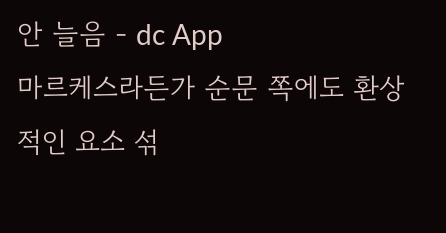안 늘음 - dc App
마르케스라든가 순문 쪽에도 환상적인 요소 섞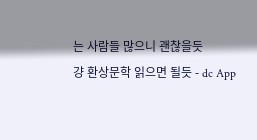는 사람들 많으니 괜찮을듯
걍 환상문학 읽으면 될듯 - dc App